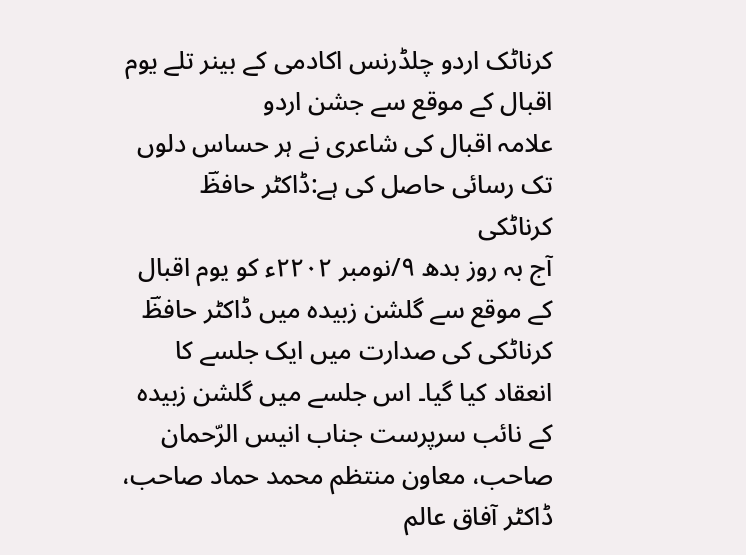کرناٹک اردو چلڈرنس اکادمی کے بینر تلے یوم اقبال کے موقع سے جشن اردو
علامہ اقبال کی شاعری نے ہر حساس دلوں تک رسائی حاصل کی ہے:ڈاکٹر حافظؔ کرناٹکی
آج بہ روز بدھ ۹/نومبر ۲۲۰۲ء کو یوم اقبال کے موقع سے گلشن زبیدہ میں ڈاکٹر حافظؔ کرناٹکی کی صدارت میں ایک جلسے کا انعقاد کیا گیا۔ اس جلسے میں گلشن زبیدہ کے نائب سرپرست جناب انیس الرّحمان صاحب، معاون منتظم محمد حماد صاحب، ڈاکٹر آفاق عالم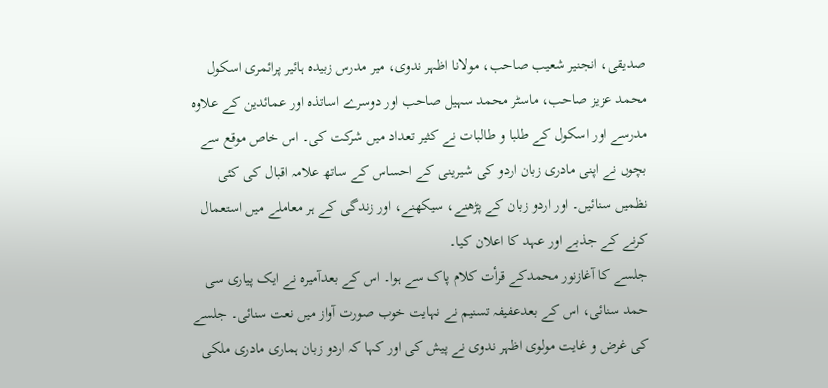صدیقی، انجنیر شعیب صاحب، مولانا اظہر ندوی، میر مدرس زبیدہ ہائیر پرائمری اسکول محمد عزیز صاحب، ماسٹر محمد سہیل صاحب اور دوسرے اساتذہ اور عمائدین کے علاوہ مدرسے اور اسکول کے طلبا و طالبات نے کثیر تعداد میں شرکت کی۔ اس خاص موقع سے بچوں نے اپنی مادری زبان اردو کی شیرینی کے احساس کے ساتھ علامہ اقبال کی کئی نظمیں سنائیں۔ اور اردو زبان کے پڑھنے، سیکھنے، اور زندگی کے ہر معاملے میں استعمال کرنے کے جذبے اور عہد کا اعلان کیا۔
جلسے کا آغازنور محمدکے قرأت کلام پاک سے ہوا۔ اس کے بعدآمیرہ نے ایک پیاری سی حمد سنائی، اس کے بعدعفیفہ تسنیم نے نہایت خوب صورت آواز میں نعت سنائی۔ جلسے کی غرض و غایت مولوی اظہر ندوی نے پیش کی اور کہا کہ اردو زبان ہماری مادری ملکی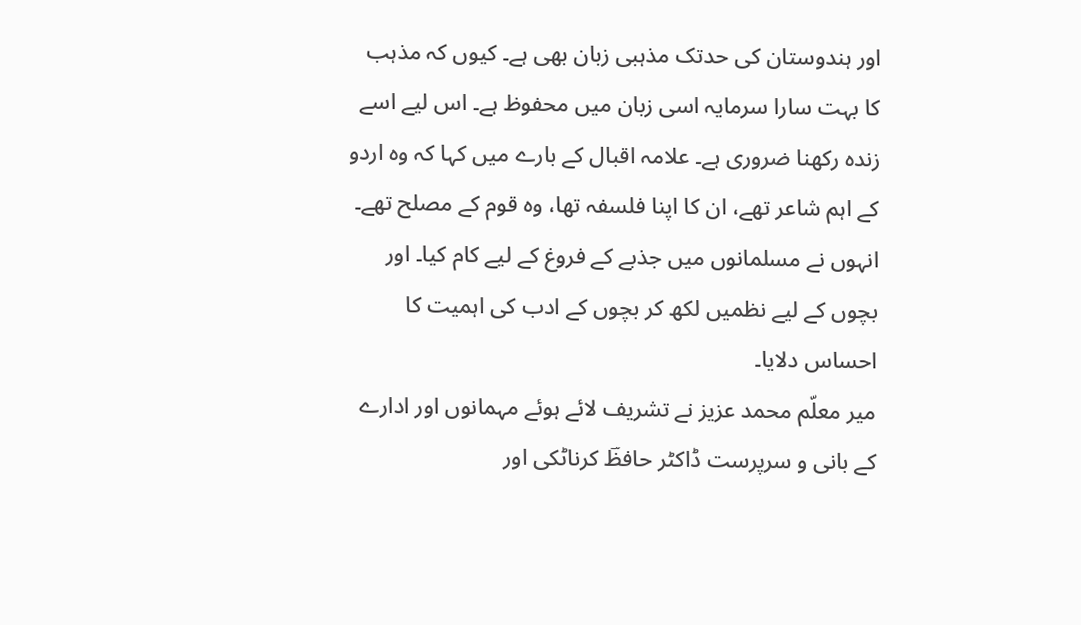اور ہندوستان کی حدتک مذہبی زبان بھی ہے۔ کیوں کہ مذہب کا بہت سارا سرمایہ اسی زبان میں محفوظ ہے۔ اس لیے اسے زندہ رکھنا ضروری ہے۔ علامہ اقبال کے بارے میں کہا کہ وہ اردو کے اہم شاعر تھے، ان کا اپنا فلسفہ تھا، وہ قوم کے مصلح تھے۔ انہوں نے مسلمانوں میں جذبے کے فروغ کے لیے کام کیا۔ اور بچوں کے لیے نظمیں لکھ کر بچوں کے ادب کی اہمیت کا احساس دلایا۔
میر معلّم محمد عزیز نے تشریف لائے ہوئے مہمانوں اور ادارے کے بانی و سرپرست ڈاکٹر حافظؔ کرناٹکی اور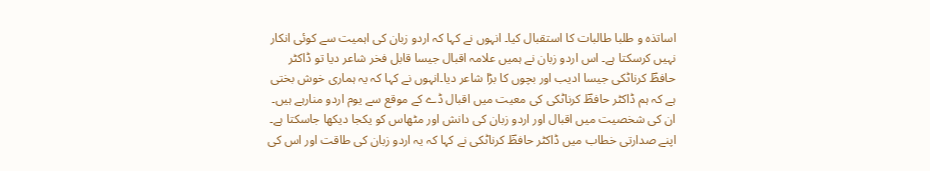اساتذہ و طلبا طالبات کا استقبال کیا۔ انہوں نے کہا کہ اردو زبان کی اہمیت سے کوئی انکار نہیں کرسکتا ہے۔ اس اردو زبان نے ہمیں علامہ اقبال جیسا قابل فخر شاعر دیا تو ڈاکٹر حافظؔ کرناٹکی جیسا ادیب اور بچوں کا بڑا شاعر دیا۔انہوں نے کہا کہ یہ ہماری خوش بختی ہے کہ ہم ڈاکٹر حافظؔ کرناٹکی کی معیت میں اقبال ڈے کے موقع سے یوم اردو منارہے ہیں۔ ان کی شخصیت میں اقبال اور اردو زبان کی دانش اور مٹھاس کو یکجا دیکھا جاسکتا ہے۔
اپنے صدارتی خطاب میں ڈاکٹر حافظؔ کرناٹکی نے کہا کہ یہ اردو زبان کی طاقت اور اس کی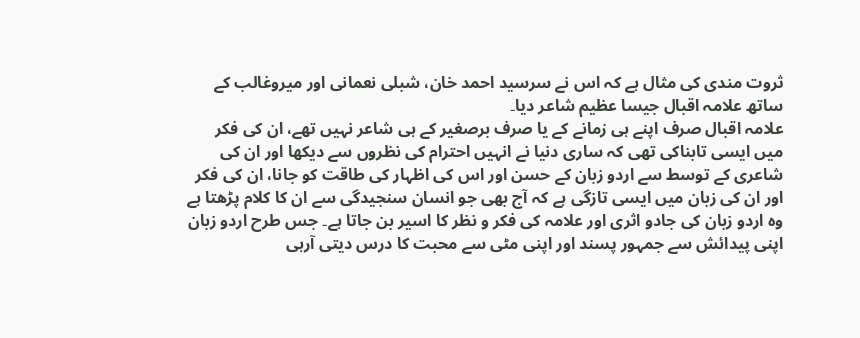ثروت مندی کی مثال ہے کہ اس نے سرسید احمد خان، شبلی نعمانی اور میروغالب کے ساتھ علامہ اقبال جیسا عظیم شاعر دیا۔
علامہ اقبال صرف اپنے ہی زمانے کے یا صرف برصغیر کے ہی شاعر نہیں تھے، ان کی فکر میں ایسی تابناکی تھی کہ ساری دنیا نے انہیں احترام کی نظروں سے دیکھا اور ان کی شاعری کے توسط سے اردو زبان کے حسن اور اس کی اظہار کی طاقت کو جانا، ان کی فکر اور ان کی زبان میں ایسی تازگی ہے کہ آج بھی جو انسان سنجیدگی سے ان کا کلام پڑھتا ہے وہ اردو زبان کی جادو اثری اور علامہ کی فکر و نظر کا اسیر بن جاتا ہے۔ جس طرح اردو زبان اپنی پیدائش سے جمہور پسند اور اپنی مٹی سے محبت کا درس دیتی آرہی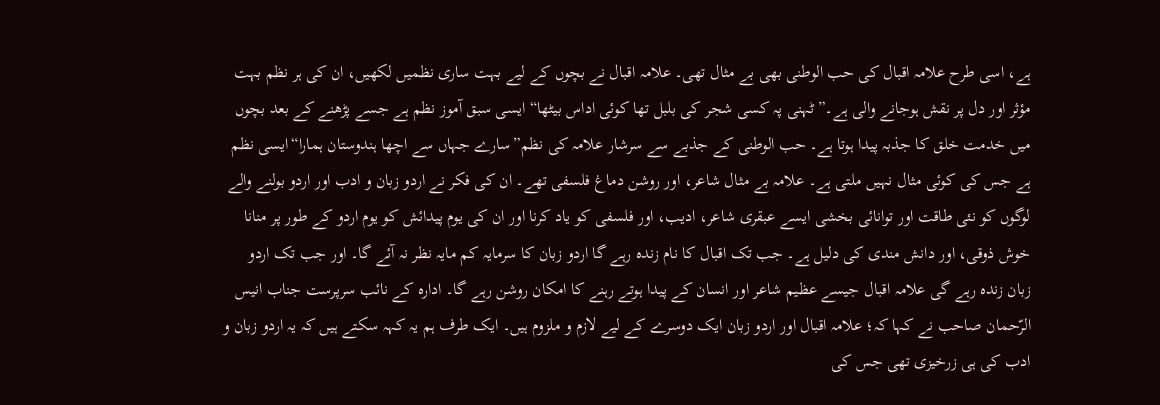ہے، اسی طرح علامہ اقبال کی حب الوطنی بھی بے مثال تھی۔ علامہ اقبال نے بچوں کے لیے بہت ساری نظمیں لکھیں، ان کی ہر نظم بہت مؤثر اور دل پر نقش ہوجانے والی ہے۔”ٹہنی پہ کسی شجر کی بلبل تھا کوئی اداس بیٹھا“ ایسی سبق آموز نظم ہے جسے پڑھنے کے بعد بچوں میں خدمت خلق کا جذبہ پیدا ہوتا ہے۔ حب الوطنی کے جذبے سے سرشار علامہ کی نظم”سارے جہاں سے اچھا ہندوستان ہمارا“ایسی نظم ہے جس کی کوئی مثال نہیں ملتی ہے۔ علامہ بے مثال شاعر، اور روشن دماغ فلسفی تھے۔ ان کی فکر نے اردو زبان و ادب اور اردو بولنے والے لوگوں کو نئی طاقت اور توانائی بخشی ایسے عبقری شاعر، ادیب، اور فلسفی کو یاد کرنا اور ان کی یوم پیدائش کو یوم اردو کے طور پر منانا خوش ذوقی، اور دانش مندی کی دلیل ہے۔ جب تک اقبال کا نام زندہ رہے گا اردو زبان کا سرمایہ کم مایہ نظر نہ آئے گا۔ اور جب تک اردو زبان زندہ رہے گی علامہ اقبال جیسے عظیم شاعر اور انسان کے پیدا ہوتے رہنے کا امکان روشن رہے گا۔ ادارہ کے نائب سرپرست جناب انیس الرّحمان صاحب نے کہا کہ؛ علامہ اقبال اور اردو زبان ایک دوسرے کے لیے لازم و ملزوم ہیں۔ ایک طرف ہم یہ کہہ سکتے ہیں کہ یہ اردو زبان و ادب کی ہی زرخیزی تھی جس کی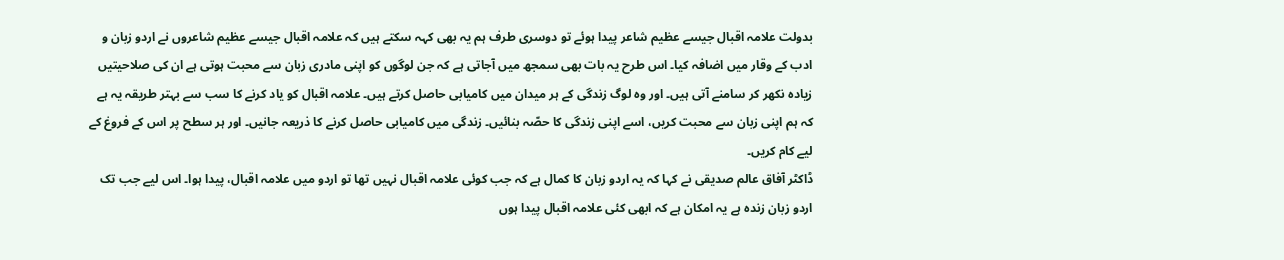بدولت علامہ اقبال جیسے عظیم شاعر پیدا ہوئے تو دوسری طرف ہم یہ بھی کہہ سکتے ہیں کہ علامہ اقبال جیسے عظیم شاعروں نے اردو زبان و ادب کے وقار میں اضافہ کیا۔ اس طرح یہ بات بھی سمجھ میں آجاتی ہے کہ جن لوگوں کو اپنی مادری زبان سے محبت ہوتی ہے ان کی صلاحیتیں زیادہ نکھر کر سامنے آتی ہیں۔ اور وہ لوگ زندگی کے ہر میدان میں کامیابی حاصل کرتے ہیں۔ علامہ اقبال کو یاد کرنے کا سب سے بہتر طریقہ یہ ہے کہ ہم اپنی زبان سے محبت کریں، اسے اپنی زندگی کا حصّہ بنائیں۔ زندگی میں کامیابی حاصل کرنے کا ذریعہ جانیں۔ اور ہر سطح پر اس کے فروغ کے لیے کام کریں۔
ڈاکٹر آفاق عالم صدیقی نے کہا کہ یہ اردو زبان کا کمال ہے کہ جب کوئی علامہ اقبال نہیں تھا تو اردو میں علامہ اقبال، پیدا ہوا۔ اس لیے جب تک اردو زبان زندہ ہے یہ امکان ہے کہ ابھی کئی علامہ اقبال پیدا ہوں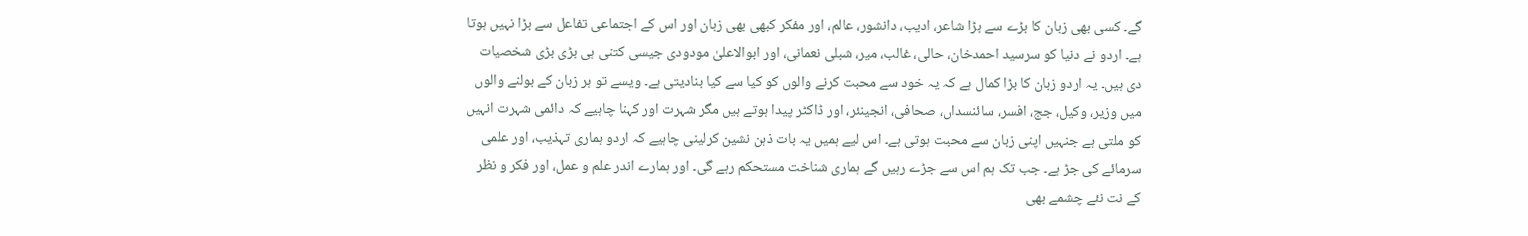گے۔ کسی بھی زبان کا بڑے سے بڑا شاعر، ادیب، دانشور، عالم، اور مفکر کبھی بھی زبان اور اس کے اجتماعی تفاعل سے بڑا نہیں ہوتا ہے۔ اردو نے دنیا کو سرسید احمدخان، حالی، غالب، میر، شبلی نعمانی، اور ابوالاعلیٰ مودودی جیسی کتنی ہی بڑی بڑی شخصیات دی ہیں۔ یہ اردو زبان کا بڑا کمال ہے کہ یہ خود سے محبت کرنے والوں کو کیا سے کیا بنادیتی ہے۔ ویسے تو ہر زبان کے بولنے والوں میں وزیر، وکیل، جج، افسر، سائنسداں، صحافی، انجینئر، اور ڈاکٹر پیدا ہوتے ہیں مگر شہرت اور کہنا چاہیے کہ دائمی شہرت انہیں کو ملتی ہے جنہیں اپنی زبان سے محبت ہوتی ہے۔ اس لیے ہمیں یہ بات ذہن نشین کرلینی چاہیے کہ اردو ہماری تہذیب، اور علمی سرمائے کی جڑ ہے۔ جب تک ہم اس سے جڑے رہیں گے ہماری شناخت مستحکم رہے گی۔ اور ہمارے اندر علم و عمل، اور فکر و نظر کے نت نئے چشمے بھی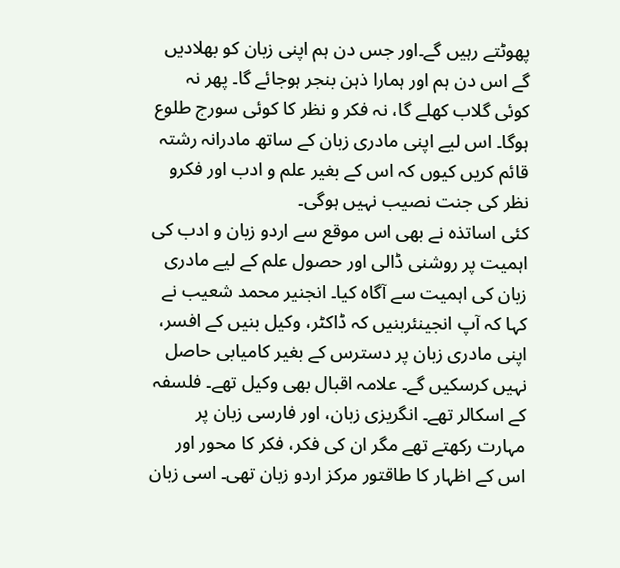پھوٹتے رہیں گے۔اور جس دن ہم اپنی زبان کو بھلادیں گے اس دن ہم اور ہمارا ذہن بنجر ہوجائے گا۔ پھر نہ کوئی گلاب کھلے گا، نہ فکر و نظر کا کوئی سورج طلوع ہوگا۔ اس لیے اپنی مادری زبان کے ساتھ مادرانہ رشتہ قائم کریں کیوں کہ اس کے بغیر علم و ادب اور فکرو نظر کی جنت نصیب نہیں ہوگی۔
کئی اساتذہ نے بھی اس موقع سے اردو زبان و ادب کی اہمیت پر روشنی ڈالی اور حصول علم کے لیے مادری زبان کی اہمیت سے آگاہ کیا۔ انجنیر محمد شعیب نے کہا کہ آپ انجینئربنیں کہ ڈاکٹر، وکیل بنیں کے افسر، اپنی مادری زبان پر دسترس کے بغیر کامیابی حاصل نہیں کرسکیں گے۔ علامہ اقبال بھی وکیل تھے۔ فلسفہ کے اسکالر تھے۔ انگریزی زبان، اور فارسی زبان پر مہارت رکھتے تھے مگر ان کی فکر، فکر کا محور اور اس کے اظہار کا طاقتور مرکز اردو زبان تھی۔ اسی زبان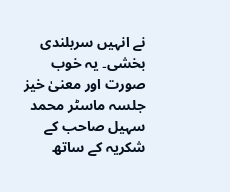نے انہیں سربلندی بخشی۔ یہ خوب صورت اور معنیٰ خیز جلسہ ماسٹر محمد سہیل صاحب کے شکریہ کے ساتھ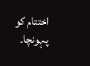اختتام کو پہونچا۔